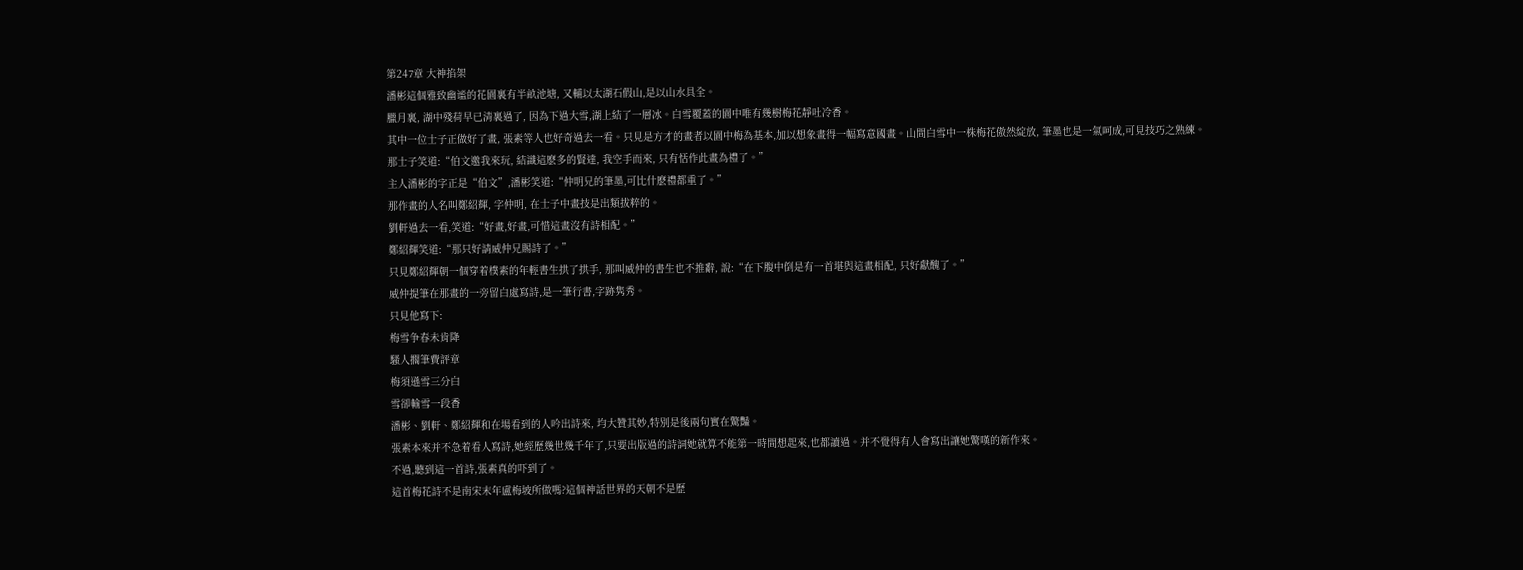第247章 大神掐架
潘彬這個雅致幽谧的花園裏有半畝池塘, 又輔以太湖石假山,是以山水具全。
臘月裏, 湖中殘荷早已清裏過了, 因為下過大雪,湖上結了一層冰。白雪覆蓋的園中唯有幾樹梅花靜吐冷香。
其中一位士子正做好了畫, 張素等人也好奇過去一看。只見是方才的畫者以園中梅為基本,加以想象畫得一幅寫意國畫。山間白雪中一株梅花傲然綻放, 筆墨也是一氣呵成,可見技巧之熟練。
那士子笑道:“伯文邀我來玩, 結識這麽多的賢達, 我空手而來, 只有恬作此畫為禮了。”
主人潘彬的字正是“伯文”,潘彬笑道:“仲明兄的筆墨,可比什麽禮都重了。”
那作畫的人名叫鄭紹輝, 字仲明, 在士子中畫技是出類拔粹的。
劉軒過去一看,笑道:“好畫,好畫,可惜這畫沒有詩相配。”
鄭紹輝笑道:“那只好請威仲兄賜詩了。”
只見鄭紹輝朝一個穿着樸素的年輕書生拱了拱手, 那叫威仲的書生也不推辭, 說:“在下腹中倒是有一首堪與這畫相配, 只好獻醜了。”
威仲提筆在那畫的一旁留白處寫詩,是一筆行書,字跡隽秀。
只見他寫下:
梅雪争春未肯降
騷人擱筆費評章
梅須遜雪三分白
雪卻輸雪一段香
潘彬、劉軒、鄭紹輝和在場看到的人吟出詩來, 均大贊其妙,特別是後兩句實在驚豔。
張素本來并不急着看人寫詩,她經歷幾世幾千年了,只要出版過的詩詞她就算不能第一時間想起來,也都讀過。并不覺得有人會寫出讓她驚嘆的新作來。
不過,聽到這一首詩,張素真的吓到了。
這首梅花詩不是南宋末年盧梅坡所做嗎?這個神話世界的天朝不是歷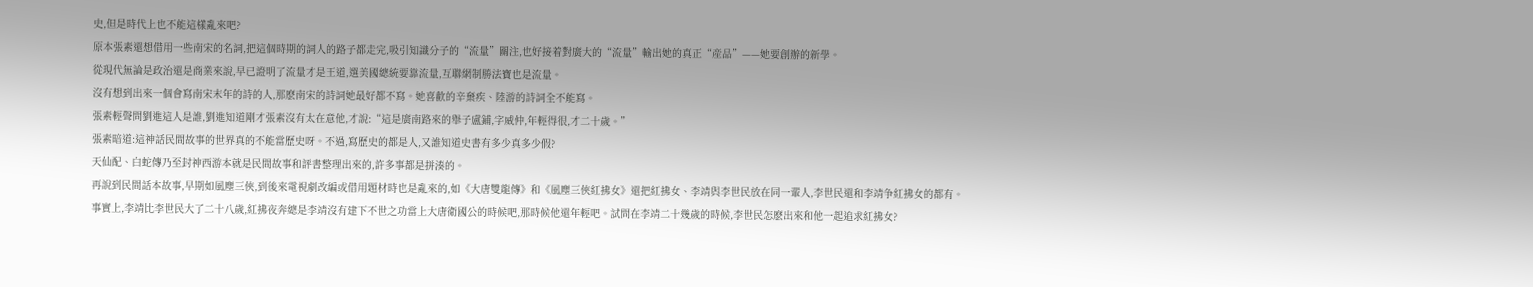史,但是時代上也不能這樣亂來吧?
原本張素還想借用一些南宋的名詞,把這個時期的詞人的路子都走完,吸引知識分子的“流量”關注,也好接着對廣大的“流量”輸出她的真正“産品”——她要創辦的新學。
從現代無論是政治還是商業來說,早已證明了流量才是王道,選美國總統要靠流量,互聯網制勝法寶也是流量。
沒有想到出來一個會寫南宋末年的詩的人,那麽南宋的詩詞她最好都不寫。她喜歡的辛棄疾、陸游的詩詞全不能寫。
張素輕聲問劉進這人是誰,劉進知道剛才張素沒有太在意他,才說:“這是廣南路來的舉子盧鋪,字威仲,年輕得很,才二十歲。”
張素暗道:這神話民間故事的世界真的不能當歷史呀。不過,寫歷史的都是人,又誰知道史書有多少真多少假?
天仙配、白蛇傳乃至封神西游本就是民間故事和評書整理出來的,許多事都是拼湊的。
再說到民間話本故事,早期如風塵三俠,到後來電視劇改編或借用題材時也是亂來的,如《大唐雙龍傳》和《風塵三俠紅拂女》還把紅拂女、李靖與李世民放在同一輩人,李世民還和李靖争紅拂女的都有。
事實上,李靖比李世民大了二十八歲,紅拂夜奔總是李靖沒有建下不世之功當上大唐衛國公的時候吧,那時候他還年輕吧。試問在李靖二十幾歲的時候,李世民怎麽出來和他一起追求紅拂女?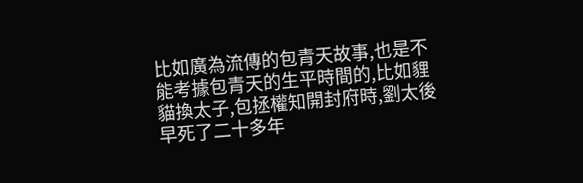比如廣為流傳的包青天故事,也是不能考據包青天的生平時間的,比如貍貓換太子,包拯權知開封府時,劉太後早死了二十多年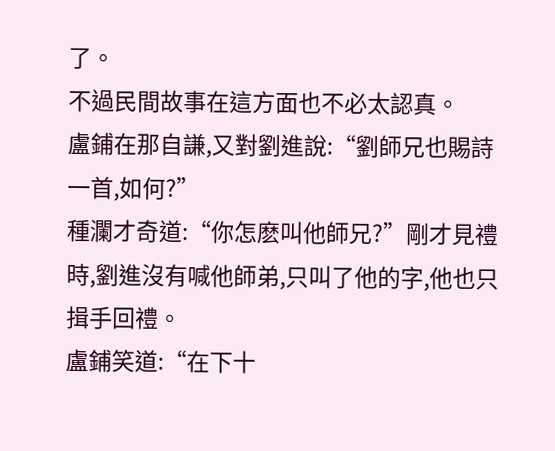了。
不過民間故事在這方面也不必太認真。
盧鋪在那自謙,又對劉進說:“劉師兄也賜詩一首,如何?”
種瀾才奇道:“你怎麽叫他師兄?”剛才見禮時,劉進沒有喊他師弟,只叫了他的字,他也只揖手回禮。
盧鋪笑道:“在下十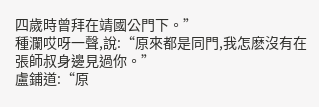四歲時曾拜在靖國公門下。”
種瀾哎呀一聲,說:“原來都是同門,我怎麽沒有在張師叔身邊見過你。”
盧鋪道:“原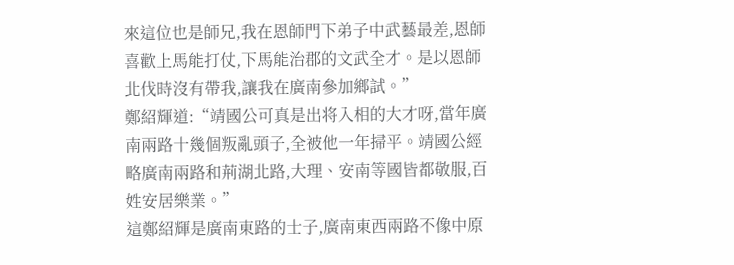來這位也是師兄,我在恩師門下弟子中武藝最差,恩師喜歡上馬能打仗,下馬能治郡的文武全才。是以恩師北伐時沒有帶我,讓我在廣南參加鄉試。”
鄭紹輝道:“靖國公可真是出将入相的大才呀,當年廣南兩路十幾個叛亂頭子,全被他一年掃平。靖國公經略廣南兩路和荊湖北路,大理、安南等國皆都敬服,百姓安居樂業。”
這鄭紹輝是廣南東路的士子,廣南東西兩路不像中原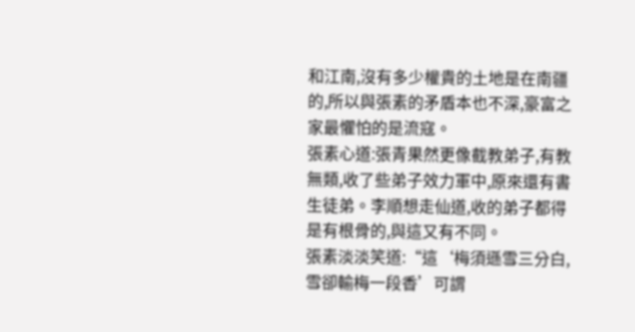和江南,沒有多少權貴的土地是在南疆的,所以與張素的矛盾本也不深,豪富之家最懼怕的是流寇。
張素心道:張青果然更像截教弟子,有教無類,收了些弟子效力軍中,原來還有書生徒弟。李順想走仙道,收的弟子都得是有根骨的,與這又有不同。
張素淡淡笑道:“這‘梅須遜雪三分白,雪卻輸梅一段香’可謂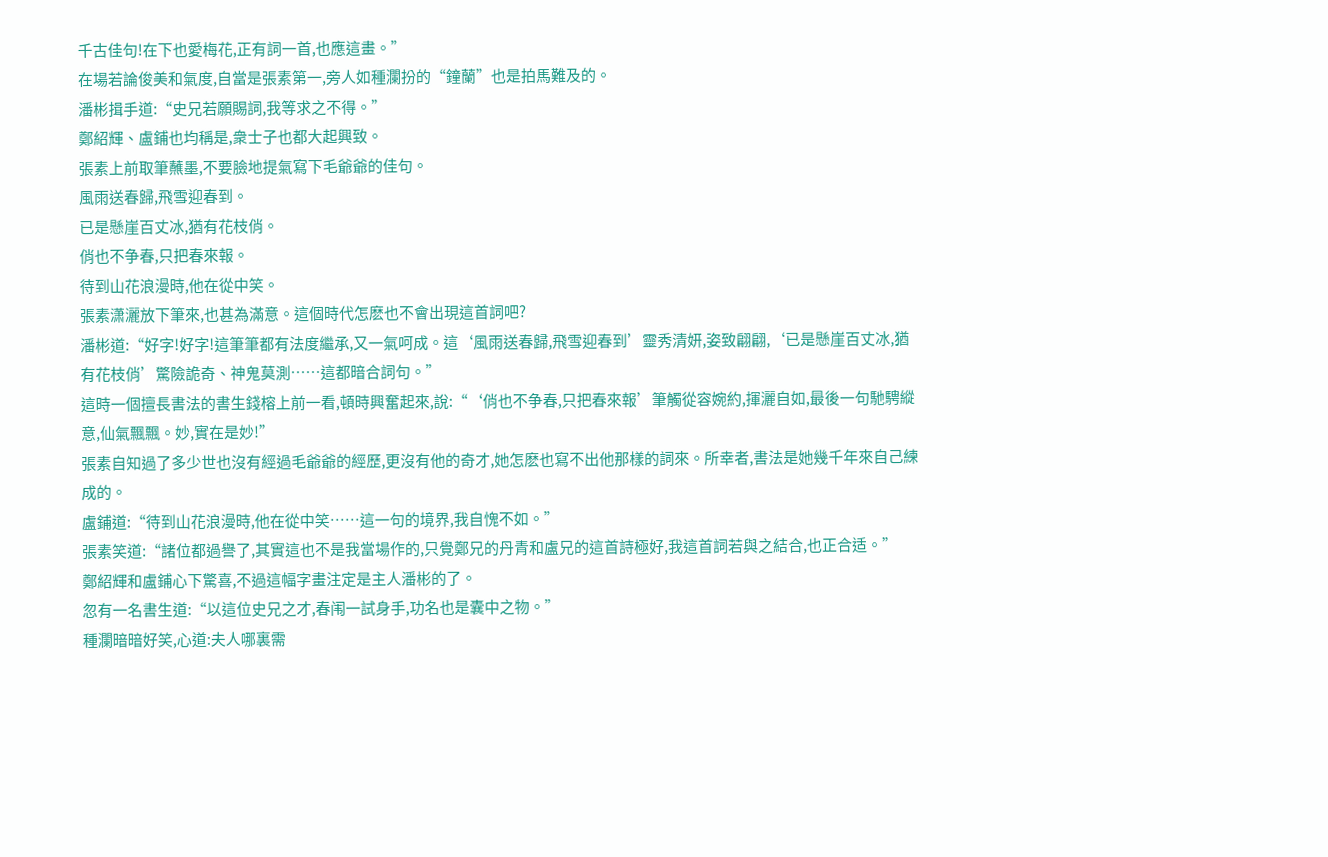千古佳句!在下也愛梅花,正有詞一首,也應這畫。”
在場若論俊美和氣度,自當是張素第一,旁人如種瀾扮的“鐘蘭”也是拍馬難及的。
潘彬揖手道:“史兄若願賜詞,我等求之不得。”
鄭紹輝、盧鋪也均稱是,衆士子也都大起興致。
張素上前取筆蘸墨,不要臉地提氣寫下毛爺爺的佳句。
風雨送春歸,飛雪迎春到。
已是懸崖百丈冰,猶有花枝俏。
俏也不争春,只把春來報。
待到山花浪漫時,他在從中笑。
張素潇灑放下筆來,也甚為滿意。這個時代怎麽也不會出現這首詞吧?
潘彬道:“好字!好字!這筆筆都有法度繼承,又一氣呵成。這‘風雨送春歸,飛雪迎春到’靈秀清妍,姿致翩翩,‘已是懸崖百丈冰,猶有花枝俏’驚險詭奇、神鬼莫測……這都暗合詞句。”
這時一個擅長書法的書生錢榕上前一看,頓時興奮起來,說:“‘俏也不争春,只把春來報’筆觸從容婉約,揮灑自如,最後一句馳騁縱意,仙氣飄飄。妙,實在是妙!”
張素自知過了多少世也沒有經過毛爺爺的經歷,更沒有他的奇才,她怎麽也寫不出他那樣的詞來。所幸者,書法是她幾千年來自己練成的。
盧鋪道:“待到山花浪漫時,他在從中笑……這一句的境界,我自愧不如。”
張素笑道:“諸位都過譽了,其實這也不是我當場作的,只覺鄭兄的丹青和盧兄的這首詩極好,我這首詞若與之結合,也正合适。”
鄭紹輝和盧鋪心下驚喜,不過這幅字畫注定是主人潘彬的了。
忽有一名書生道:“以這位史兄之才,春闱一試身手,功名也是囊中之物。”
種瀾暗暗好笑,心道:夫人哪裏需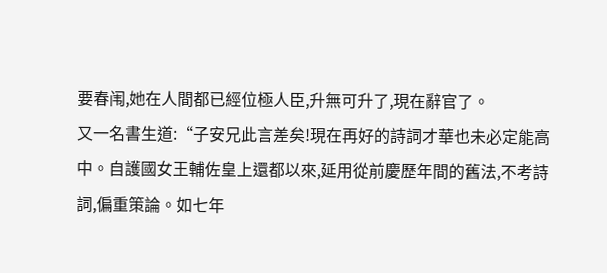要春闱,她在人間都已經位極人臣,升無可升了,現在辭官了。
又一名書生道:“子安兄此言差矣!現在再好的詩詞才華也未必定能高中。自護國女王輔佐皇上還都以來,延用從前慶歷年間的舊法,不考詩詞,偏重策論。如七年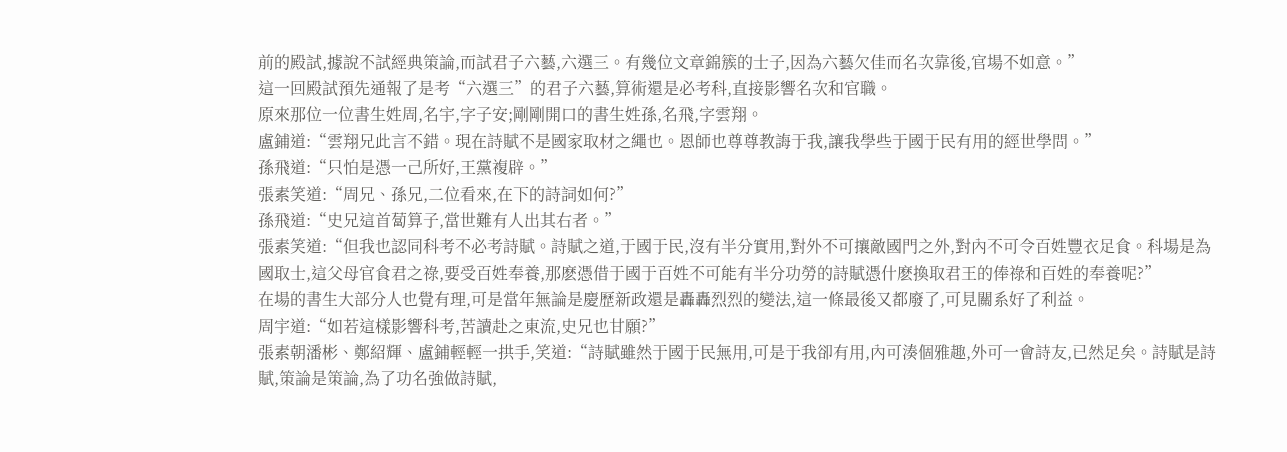前的殿試,據說不試經典策論,而試君子六藝,六選三。有幾位文章錦簇的士子,因為六藝欠佳而名次靠後,官場不如意。”
這一回殿試預先通報了是考“六選三”的君子六藝,算術還是必考科,直接影響名次和官職。
原來那位一位書生姓周,名宇,字子安;剛剛開口的書生姓孫,名飛,字雲翔。
盧鋪道:“雲翔兄此言不錯。現在詩賦不是國家取材之繩也。恩師也尊尊教誨于我,讓我學些于國于民有用的經世學問。”
孫飛道:“只怕是憑一己所好,王黨複辟。”
張素笑道:“周兄、孫兄,二位看來,在下的詩詞如何?”
孫飛道:“史兄這首蔔算子,當世難有人出其右者。”
張素笑道:“但我也認同科考不必考詩賦。詩賦之道,于國于民,沒有半分實用,對外不可攘敵國門之外,對內不可令百姓豐衣足食。科場是為國取士,這父母官食君之祿,要受百姓奉養,那麽憑借于國于百姓不可能有半分功勞的詩賦憑什麽換取君王的俸祿和百姓的奉養呢?”
在場的書生大部分人也覺有理,可是當年無論是慶歷新政還是轟轟烈烈的變法,這一條最後又都廢了,可見關系好了利益。
周宇道:“如若這樣影響科考,苦讀赴之東流,史兄也甘願?”
張素朝潘彬、鄭紹輝、盧鋪輕輕一拱手,笑道:“詩賦雖然于國于民無用,可是于我卻有用,內可湊個雅趣,外可一會詩友,已然足矣。詩賦是詩賦,策論是策論,為了功名強做詩賦,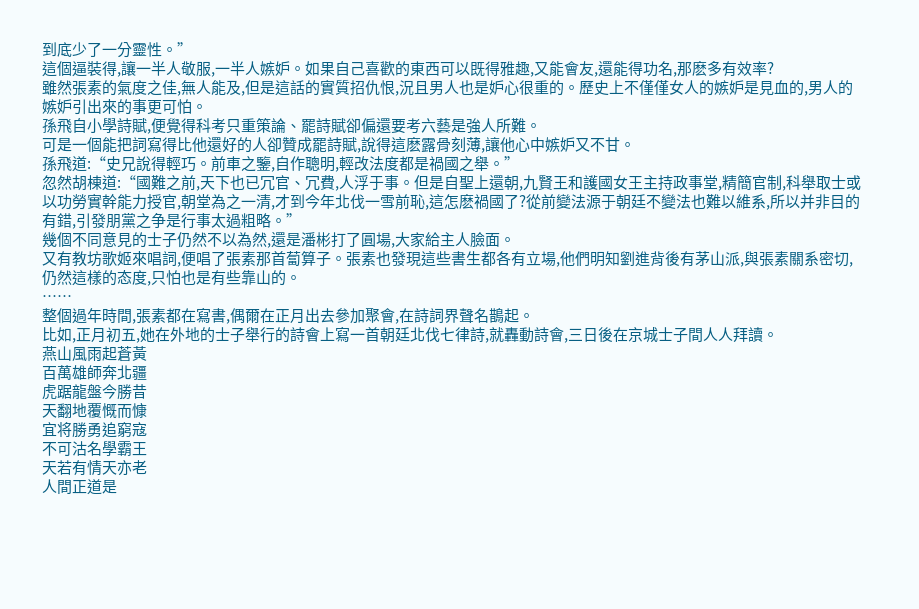到底少了一分靈性。”
這個逼裝得,讓一半人敬服,一半人嫉妒。如果自己喜歡的東西可以既得雅趣,又能會友,還能得功名,那麽多有效率?
雖然張素的氣度之佳,無人能及,但是這話的實質招仇恨,況且男人也是妒心很重的。歷史上不僅僅女人的嫉妒是見血的,男人的嫉妒引出來的事更可怕。
孫飛自小學詩賦,便覺得科考只重策論、罷詩賦卻偏還要考六藝是強人所難。
可是一個能把詞寫得比他還好的人卻贊成罷詩賦,說得這麽露骨刻薄,讓他心中嫉妒又不甘。
孫飛道:“史兄說得輕巧。前車之鑒,自作聰明,輕改法度都是禍國之舉。”
忽然胡棟道:“國難之前,天下也已冗官、冗費,人浮于事。但是自聖上還朝,九賢王和護國女王主持政事堂,精簡官制,科舉取士或以功勞實幹能力授官,朝堂為之一清,才到今年北伐一雪前恥,這怎麽禍國了?從前變法源于朝廷不變法也難以維系,所以并非目的有錯,引發朋黨之争是行事太過粗略。”
幾個不同意見的士子仍然不以為然,還是潘彬打了圓場,大家給主人臉面。
又有教坊歌姬來唱詞,便唱了張素那首蔔算子。張素也發現這些書生都各有立場,他們明知劉進背後有茅山派,與張素關系密切,仍然這樣的态度,只怕也是有些靠山的。
……
整個過年時間,張素都在寫書,偶爾在正月出去參加聚會,在詩詞界聲名鵲起。
比如,正月初五,她在外地的士子舉行的詩會上寫一首朝廷北伐七律詩,就轟動詩會,三日後在京城士子間人人拜讀。
燕山風雨起蒼黃
百萬雄師奔北疆
虎踞龍盤今勝昔
天翻地覆慨而慷
宜将勝勇追窮寇
不可沽名學霸王
天若有情天亦老
人間正道是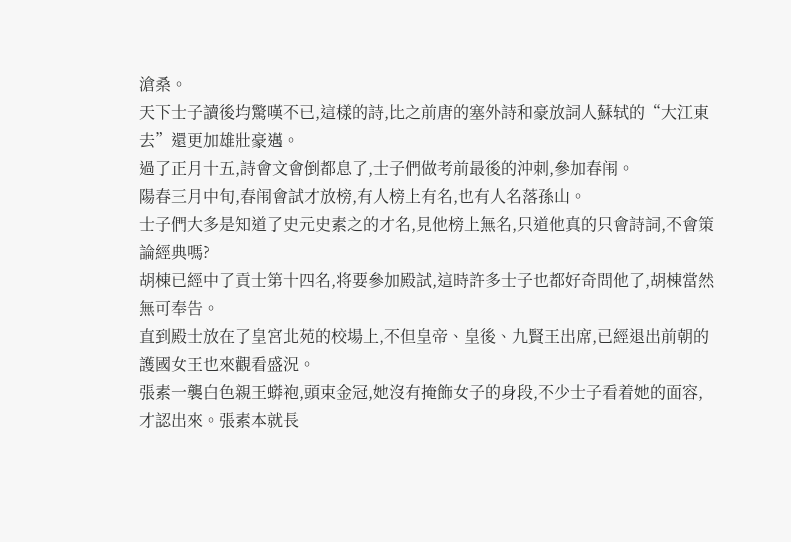滄桑。
天下士子讀後均驚嘆不已,這樣的詩,比之前唐的塞外詩和豪放詞人蘇轼的“大江東去”還更加雄壯豪邁。
過了正月十五,詩會文會倒都息了,士子們做考前最後的沖刺,參加春闱。
陽春三月中旬,春闱會試才放榜,有人榜上有名,也有人名落孫山。
士子們大多是知道了史元史素之的才名,見他榜上無名,只道他真的只會詩詞,不會策論經典嗎?
胡棟已經中了貢士第十四名,将要參加殿試,這時許多士子也都好奇問他了,胡棟當然無可奉告。
直到殿士放在了皇宮北苑的校場上,不但皇帝、皇後、九賢王出席,已經退出前朝的護國女王也來觀看盛況。
張素一襲白色親王蟒袍,頭束金冠,她沒有掩飾女子的身段,不少士子看着她的面容,才認出來。張素本就長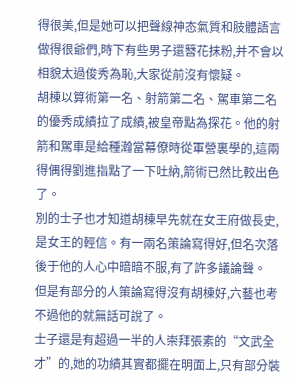得很美,但是她可以把聲線神态氣質和肢體語言做得很爺們,時下有些男子還簪花抹粉,并不會以相貌太過俊秀為恥,大家從前沒有懷疑。
胡棟以算術第一名、射箭第二名、駕車第二名的優秀成績拉了成績,被皇帝點為探花。他的射箭和駕車是給種瀚當幕僚時從軍營裏學的,這兩得偶得劉進指點了一下吐納,箭術已然比較出色了。
別的士子也才知道胡棟早先就在女王府做長史,是女王的輕信。有一兩名策論寫得好,但名次落後于他的人心中暗暗不服,有了許多議論聲。
但是有部分的人策論寫得沒有胡棟好,六藝也考不過他的就無話可說了。
士子還是有超過一半的人崇拜張素的“文武全才”的,她的功績其實都擺在明面上,只有部分裝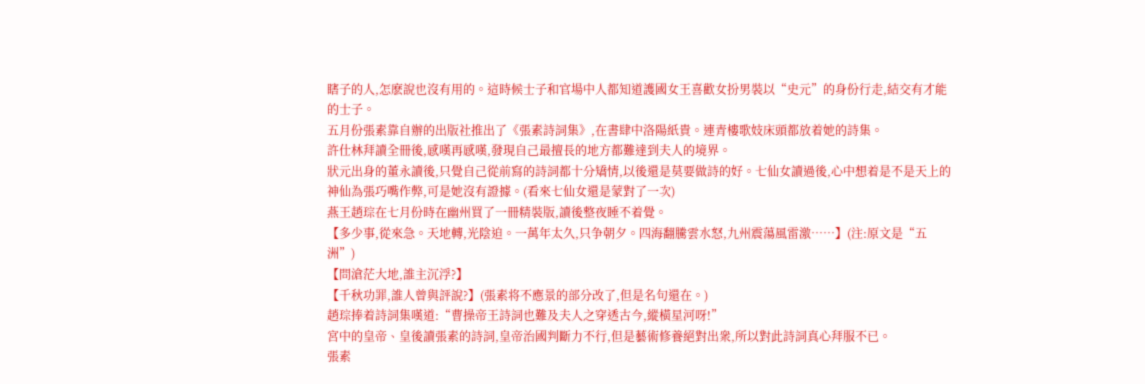瞎子的人,怎麽說也沒有用的。這時候士子和官場中人都知道護國女王喜歡女扮男裝以“史元”的身份行走,結交有才能的士子。
五月份張素靠自辦的出版社推出了《張素詩詞集》,在書肆中洛陽紙貴。連青樓歌妓床頭都放着她的詩集。
許仕林拜讀全冊後,感嘆再感嘆,發現自己最擅長的地方都難達到夫人的境界。
狀元出身的董永讀後,只覺自己從前寫的詩詞都十分矯情,以後還是莫要做詩的好。七仙女讀過後,心中想着是不是天上的神仙為張巧嘴作弊,可是她沒有證據。(看來七仙女還是蒙對了一次)
燕王趙琮在七月份時在幽州買了一冊精裝版,讀後整夜睡不着覺。
【多少事,從來急。天地轉,光陰迫。一萬年太久,只争朝夕。四海翻騰雲水怒,九州震蕩風雷激……】(注:原文是“五洲”)
【問滄茫大地,誰主沉浮?】
【千秋功罪,誰人曾與評說?】(張素将不應景的部分改了,但是名句還在。)
趙琮捧着詩詞集嘆道:“曹操帝王詩詞也難及夫人之穿透古今,縱橫星河呀!”
宮中的皇帝、皇後讀張素的詩詞,皇帝治國判斷力不行,但是藝術修養絕對出衆,所以對此詩詞真心拜服不已。
張素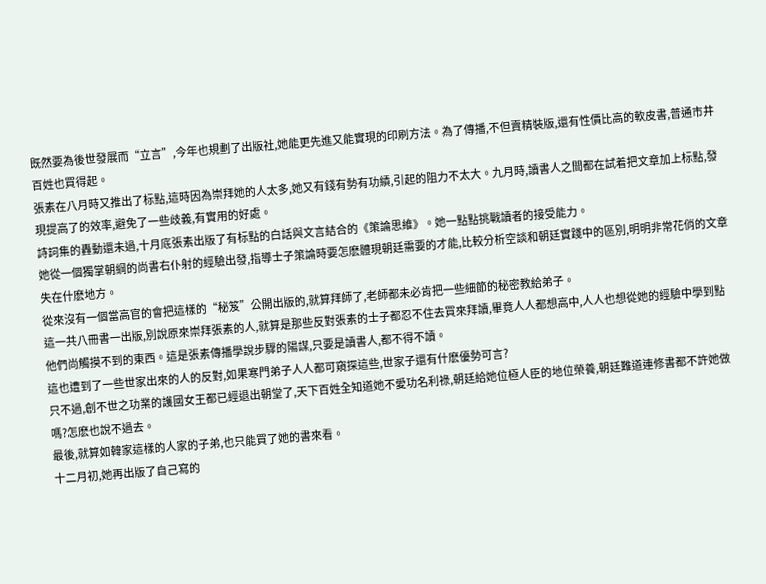既然要為後世發展而“立言”,今年也規劃了出版社,她能更先進又能實現的印刷方法。為了傳播,不但賣精裝版,還有性價比高的軟皮書,普通市井百姓也買得起。
張素在八月時又推出了标點,這時因為崇拜她的人太多,她又有錢有勢有功績,引起的阻力不太大。九月時,讀書人之間都在試着把文章加上标點,發現提高了的效率,避免了一些歧義,有實用的好處。
詩詞集的轟動還未過,十月底張素出版了有标點的白話與文言結合的《策論思維》。她一點點挑戰讀者的接受能力。
她從一個獨掌朝綱的尚書右仆射的經驗出發,指導士子策論時要怎麽體現朝廷需要的才能,比較分析空談和朝廷實踐中的區別,明明非常花俏的文章失在什麽地方。
從來沒有一個當高官的會把這樣的“秘笈”公開出版的,就算拜師了,老師都未必肯把一些細節的秘密教給弟子。
這一共八冊書一出版,別說原來崇拜張素的人,就算是那些反對張素的士子都忍不住去買來拜讀,畢竟人人都想高中,人人也想從她的經驗中學到點他們尚觸摸不到的東西。這是張素傳播學說步驟的陽謀,只要是讀書人,都不得不讀。
這也遭到了一些世家出來的人的反對,如果寒門弟子人人都可窺探這些,世家子還有什麽優勢可言?
只不過,創不世之功業的護國女王都已經退出朝堂了,天下百姓全知道她不愛功名利祿,朝廷給她位極人臣的地位榮養,朝廷難道連修書都不許她做嗎?怎麽也說不過去。
最後,就算如韓家這樣的人家的子弟,也只能買了她的書來看。
十二月初,她再出版了自己寫的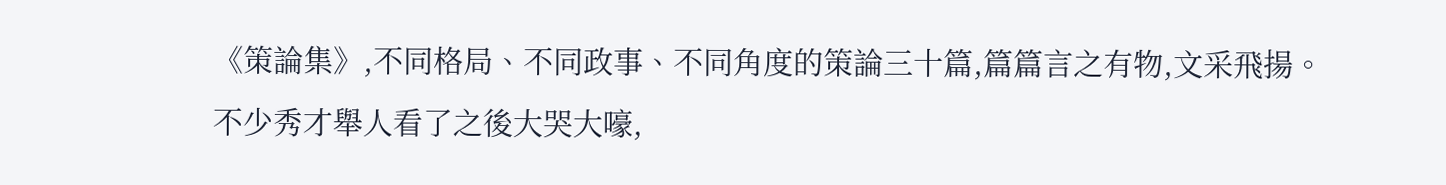《策論集》,不同格局、不同政事、不同角度的策論三十篇,篇篇言之有物,文采飛揚。
不少秀才舉人看了之後大哭大嚎,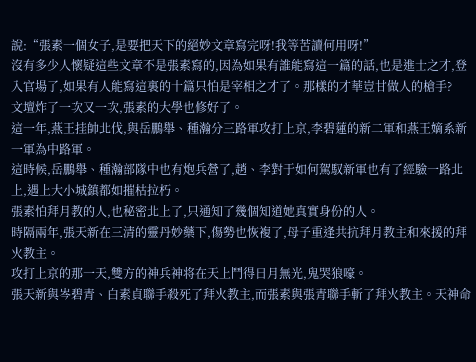說:“張素一個女子,是要把天下的絕妙文章寫完呀!我等苦讀何用呀!”
沒有多少人懷疑這些文章不是張素寫的,因為如果有誰能寫這一篇的話,也是進士之才,登入官場了,如果有人能寫這裏的十篇只怕是宰相之才了。那樣的才華豈甘做人的槍手?
文壇炸了一次又一次,張素的大學也修好了。
這一年,燕王挂帥北伐,與岳鵬舉、種瀚分三路軍攻打上京,李碧蓮的新二軍和燕王嫡系新一軍為中路軍。
這時候,岳鵬舉、種瀚部隊中也有炮兵營了,趙、李對于如何駕馭新軍也有了經驗一路北上,遇上大小城鎮都如摧枯拉朽。
張素怕拜月教的人,也秘密北上了,只通知了幾個知道她真實身份的人。
時隔兩年,張天新在三清的靈丹妙藥下,傷勢也恢複了,母子重逢共抗拜月教主和來援的拜火教主。
攻打上京的那一天,雙方的神兵神将在天上鬥得日月無光,鬼哭狼嚎。
張天新與岑碧青、白素貞聯手殺死了拜火教主,而張素與張青聯手斬了拜火教主。天神命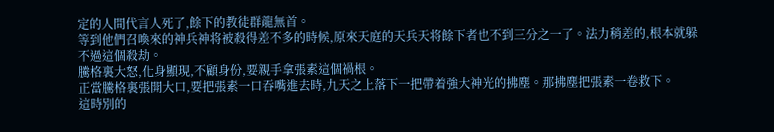定的人間代言人死了,餘下的教徒群龍無首。
等到他們召喚來的神兵神将被殺得差不多的時候,原來天庭的天兵天将餘下者也不到三分之一了。法力稍差的,根本就躲不過這個殺劫。
騰格裏大怒,化身顯現,不顧身份,要親手拿張素這個禍根。
正當騰格裏張開大口,要把張素一口吞嘴進去時,九天之上落下一把帶着強大神光的拂塵。那拂塵把張素一卷救下。
這時別的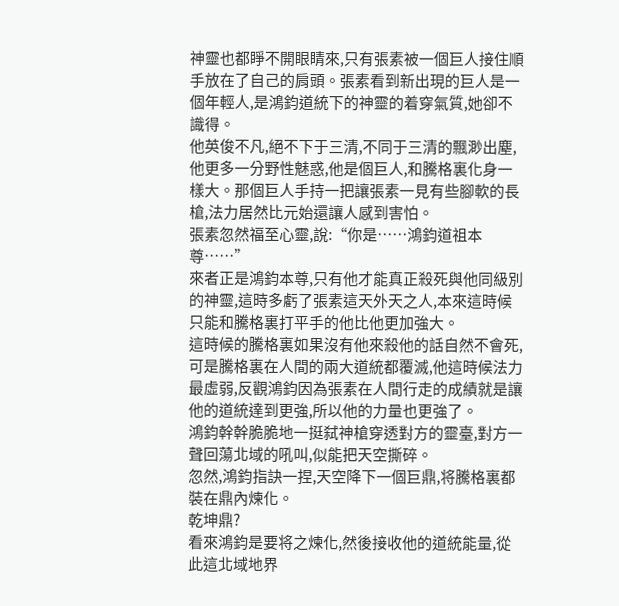神靈也都睜不開眼睛來,只有張素被一個巨人接住順手放在了自己的肩頭。張素看到新出現的巨人是一個年輕人,是鴻鈞道統下的神靈的着穿氣質,她卻不識得。
他英俊不凡,絕不下于三清,不同于三清的飄渺出塵,他更多一分野性魅惑,他是個巨人,和騰格裏化身一樣大。那個巨人手持一把讓張素一見有些腳軟的長槍,法力居然比元始還讓人感到害怕。
張素忽然福至心靈,說:“你是……鴻鈞道祖本尊……”
來者正是鴻鈞本尊,只有他才能真正殺死與他同級別的神靈,這時多虧了張素這天外天之人,本來這時候只能和騰格裏打平手的他比他更加強大。
這時候的騰格裏如果沒有他來殺他的話自然不會死,可是騰格裏在人間的兩大道統都覆滅,他這時候法力最虛弱,反觀鴻鈞因為張素在人間行走的成績就是讓他的道統達到更強,所以他的力量也更強了。
鴻鈞幹幹脆脆地一挺弑神槍穿透對方的靈臺,對方一聲回蕩北域的吼叫,似能把天空撕碎。
忽然,鴻鈞指訣一捏,天空降下一個巨鼎,将騰格裏都裝在鼎內煉化。
乾坤鼎?
看來鴻鈞是要将之煉化,然後接收他的道統能量,從此這北域地界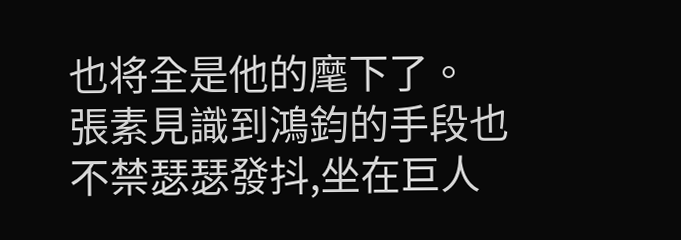也将全是他的麾下了。
張素見識到鴻鈞的手段也不禁瑟瑟發抖,坐在巨人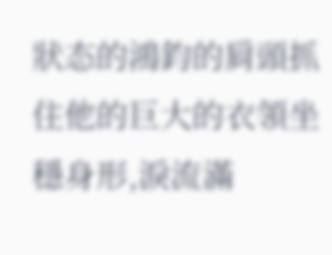狀态的鴻鈞的肩頭抓住他的巨大的衣領坐穩身形,淚流滿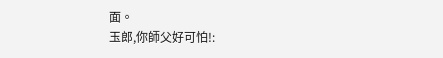面。
玉郎,你師父好可怕!: